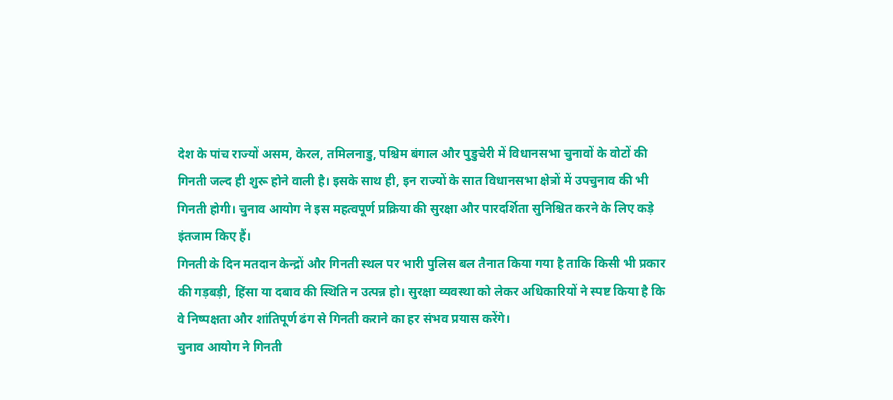देश के पांच राज्यों असम, केरल, तमिलनाडु, पश्चिम बंगाल और पुडुचेरी में विधानसभा चुनावों के वोटों की गिनती जल्द ही शुरू होने वाली है। इसके साथ ही, इन राज्यों के सात विधानसभा क्षेत्रों में उपचुनाव की भी गिनती होगी। चुनाव आयोग ने इस महत्वपूर्ण प्रक्रिया की सुरक्षा और पारदर्शिता सुनिश्चित करने के लिए कड़े इंतजाम किए हैं।
गिनती के दिन मतदान केन्द्रों और गिनती स्थल पर भारी पुलिस बल तैनात किया गया है ताकि किसी भी प्रकार की गड़बड़ी, हिंसा या दबाव की स्थिति न उत्पन्न हो। सुरक्षा व्यवस्था को लेकर अधिकारियों ने स्पष्ट किया है कि वे निष्पक्षता और शांतिपूर्ण ढंग से गिनती कराने का हर संभव प्रयास करेंगे।
चुनाव आयोग ने गिनती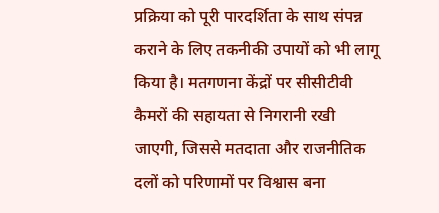प्रक्रिया को पूरी पारदर्शिता के साथ संपन्न कराने के लिए तकनीकी उपायों को भी लागू किया है। मतगणना केंद्रों पर सीसीटीवी कैमरों की सहायता से निगरानी रखी जाएगी, जिससे मतदाता और राजनीतिक दलों को परिणामों पर विश्वास बना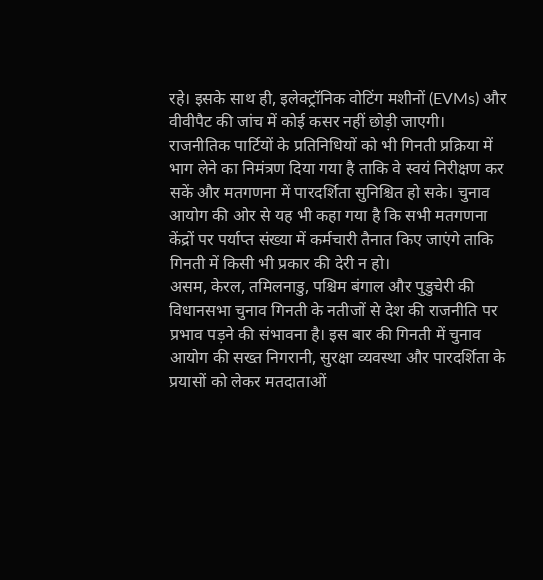रहे। इसके साथ ही, इलेक्ट्रॉनिक वोटिंग मशीनों (EVMs) और वीवीपैट की जांच में कोई कसर नहीं छोड़ी जाएगी।
राजनीतिक पार्टियों के प्रतिनिधियों को भी गिनती प्रक्रिया में भाग लेने का निमंत्रण दिया गया है ताकि वे स्वयं निरीक्षण कर सकें और मतगणना में पारदर्शिता सुनिश्चित हो सके। चुनाव आयोग की ओर से यह भी कहा गया है कि सभी मतगणना केंद्रों पर पर्याप्त संख्या में कर्मचारी तैनात किए जाएंगे ताकि गिनती में किसी भी प्रकार की देरी न हो।
असम, केरल, तमिलनाडु, पश्चिम बंगाल और पुडुचेरी की विधानसभा चुनाव गिनती के नतीजों से देश की राजनीति पर प्रभाव पड़ने की संभावना है। इस बार की गिनती में चुनाव आयोग की सख्त निगरानी, सुरक्षा व्यवस्था और पारदर्शिता के प्रयासों को लेकर मतदाताओं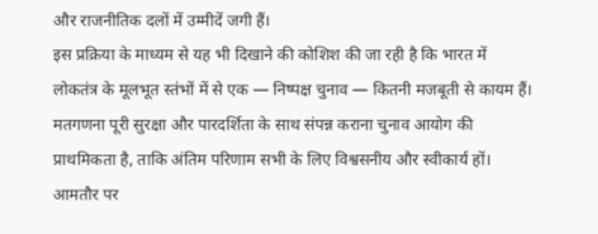और राजनीतिक दलों में उम्मीदें जगी हैं।
इस प्रक्रिया के माध्यम से यह भी दिखाने की कोशिश की जा रही है कि भारत में लोकतंत्र के मूलभूत स्तंभों में से एक — निष्पक्ष चुनाव — कितनी मजबूती से कायम हैं। मतगणना पूरी सुरक्षा और पारदर्शिता के साथ संपन्न कराना चुनाव आयोग की प्राथमिकता है, ताकि अंतिम परिणाम सभी के लिए विश्वसनीय और स्वीकार्य हों।
आमतौर पर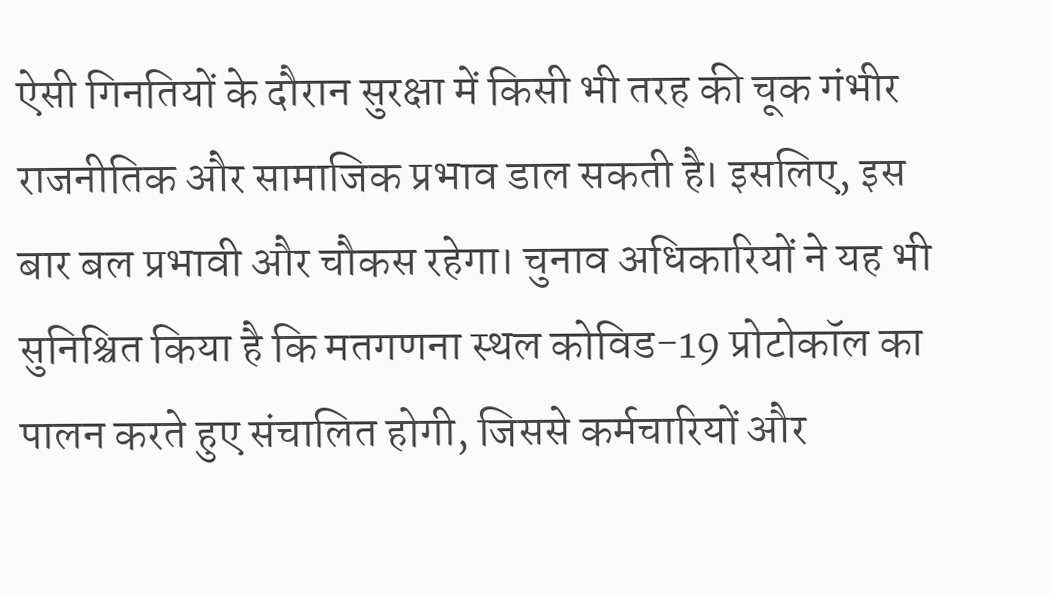ऐसी गिनतियों के दौरान सुरक्षा में किसी भी तरह की चूक गंभीर राजनीतिक और सामाजिक प्रभाव डाल सकती है। इसलिए, इस बार बल प्रभावी और चौकस रहेगा। चुनाव अधिकारियों ने यह भी सुनिश्चित किया है कि मतगणना स्थल कोविड-19 प्रोटोकॉल का पालन करते हुए संचालित होगी, जिससे कर्मचारियों और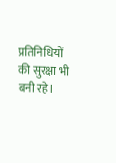प्रतिनिधियों की सुरक्षा भी बनी रहे।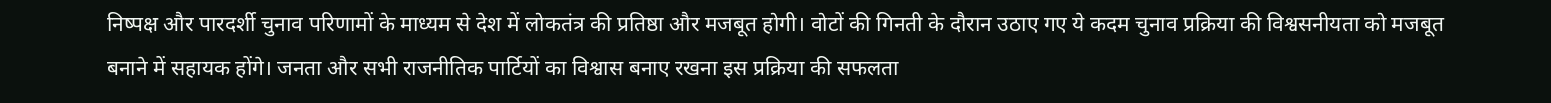निष्पक्ष और पारदर्शी चुनाव परिणामों के माध्यम से देश में लोकतंत्र की प्रतिष्ठा और मजबूत होगी। वोटों की गिनती के दौरान उठाए गए ये कदम चुनाव प्रक्रिया की विश्वसनीयता को मजबूत बनाने में सहायक होंगे। जनता और सभी राजनीतिक पार्टियों का विश्वास बनाए रखना इस प्रक्रिया की सफलता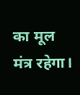का मूल मंत्र रहेगा।